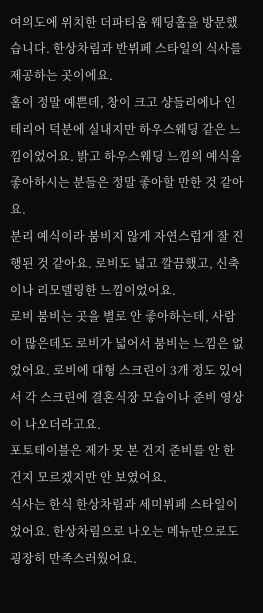여의도에 위치한 더파티움 웨딩홀을 방문했습니다. 한상차림과 반뷔페 스타일의 식사를 제공하는 곳이에요.
홀이 정말 예쁜데, 창이 크고 샹들리에나 인테리어 덕분에 실내지만 하우스웨딩 같은 느낌이었어요. 밝고 하우스웨딩 느낌의 예식을 좋아하시는 분들은 정말 좋아할 만한 것 같아요.
분리 예식이라 붐비지 않게 자연스럽게 잘 진행된 것 같아요. 로비도 넓고 깔끔했고, 신축이나 리모델링한 느낌이었어요.
로비 붐비는 곳을 별로 안 좋아하는데, 사람이 많은데도 로비가 넓어서 붐비는 느낌은 없었어요. 로비에 대형 스크린이 3개 정도 있어서 각 스크린에 결혼식장 모습이나 준비 영상이 나오더라고요.
포토테이블은 제가 못 본 건지 준비를 안 한 건지 모르겠지만 안 보였어요.
식사는 한식 한상차림과 세미뷔페 스타일이었어요. 한상차림으로 나오는 메뉴만으로도 굉장히 만족스러웠어요.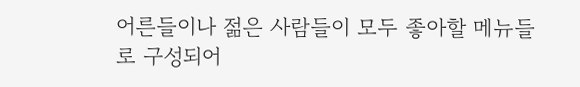어른들이나 젊은 사람들이 모두 좋아할 메뉴들로 구성되어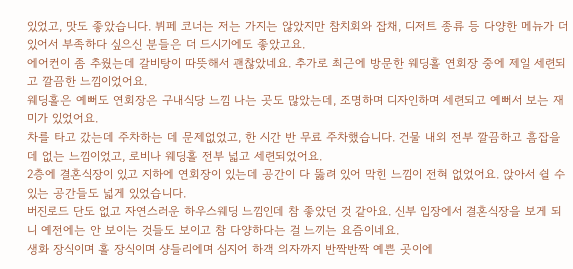있었고, 맛도 좋았습니다. 뷔페 코너는 저는 가지는 않았지만 참치회와 잡채, 디저트 종류 등 다양한 메뉴가 더 있어서 부족하다 싶으신 분들은 더 드시기에도 좋았고요.
에어컨이 좀 추웠는데 갈비탕이 따뜻해서 괜찮았네요. 추가로 최근에 방문한 웨딩홀 연회장 중에 제일 세련되고 깔끔한 느낌이었어요.
웨딩홀은 예뻐도 연회장은 구내식당 느낌 나는 곳도 많았는데, 조명하며 디자인하며 세련되고 예뻐서 보는 재미가 있었어요.
차를 타고 갔는데 주차하는 데 문제없었고, 한 시간 반 무료 주차했습니다. 건물 내외 전부 깔끔하고 흠잡을 데 없는 느낌이었고, 로비나 웨딩홀 전부 넓고 세련되었어요.
2층에 결혼식장이 있고 지하에 연회장이 있는데 공간이 다 뚫려 있어 막힌 느낌이 전혀 없었어요. 앉아서 쉴 수 있는 공간들도 넓게 있었습니다.
버진로드 단도 없고 자연스러운 하우스웨딩 느낌인데 참 좋았던 것 같아요. 신부 입장에서 결혼식장을 보게 되니 예전에는 안 보이는 것들도 보이고 참 다양하다는 걸 느끼는 요즘이네요.
생화 장식이며 홀 장식이며 샹들리에며 심지어 하객 의자까지 반짝반짝 예쁜 곳이에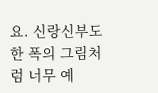요. 신랑신부도 한 폭의 그림처럼 너무 예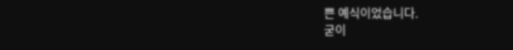쁜 예식이었습니다.
굳이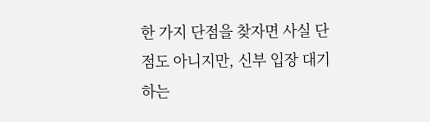한 가지 단점을 찾자면 사실 단점도 아니지만, 신부 입장 대기하는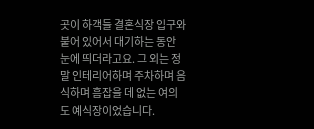곳이 하객들 결혼식장 입구와 붙어 있어서 대기하는 동안 눈에 띄더라고요. 그 외는 정말 인테리어하며 주차하며 음식하며 흠잡을 데 없는 여의도 예식장이었습니다.